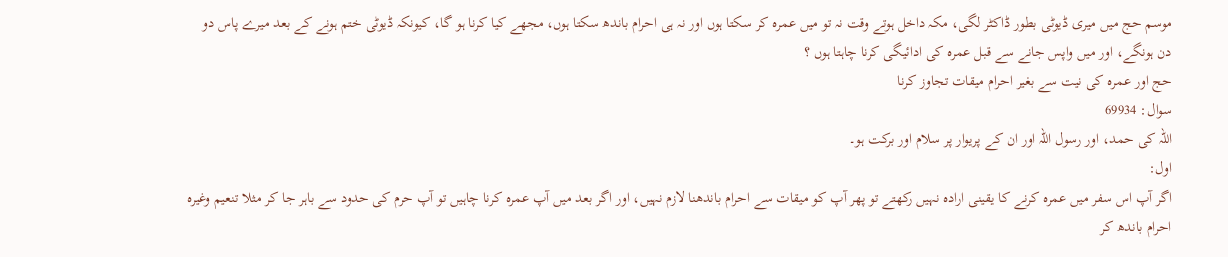موسم حج ميں ميرى ڈيوٹى بطور ڈاكٹر لگى، مكہ داخل ہوتے وقت نہ تو ميں عمرہ كر سكتا ہوں اور نہ ہى احرام باندھ سكتا ہوں، مجھے كيا كرنا ہو گا، كيونكہ ڈيوٹى ختم ہونے كے بعد ميرے پاس دو دن ہونگے، اور ميں واپس جانے سے قبل عمرہ كى ادائيگى كرنا چاہتا ہوں ؟
حج اور عمرہ كى نيت سے بغير احرام ميقات تجاوز كرنا
سوال: 69934
اللہ کی حمد، اور رسول اللہ اور ان کے پریوار پر سلام اور برکت ہو۔
اول:
اگر آپ اس سفر ميں عمرہ كرنے كا يقينى ارادہ نہيں ركھتے تو پھر آپ كو ميقات سے احرام باندھنا لازم نہيں، اور اگر بعد ميں آپ عمرہ كرنا چاہيں تو آپ حرم كى حدود سے باہر جا كر مثلا تنعيم وغيرہ احرام باندھ كر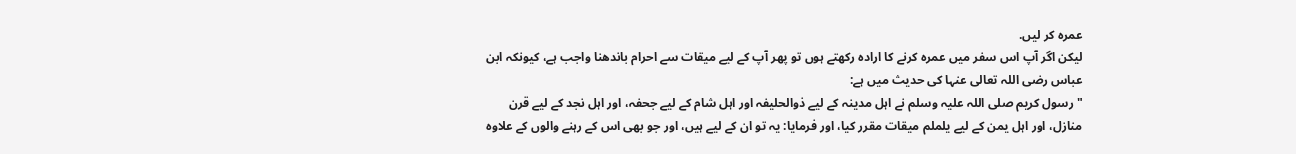عمرہ كر ليں.
ليكن اگر آپ اس سفر ميں عمرہ كرنے كا ارادہ ركھتے ہوں تو پھر آپ كے ليے ميقات سے احرام باندھنا واجب ہے، كيونكہ ابن عباس رضى اللہ تعالى عنہا كى حديث ميں ہے:
" رسول كريم صلى اللہ عليہ وسلم نے اہل مدينہ كے ليے ذوالحليفہ اور اہل شام كے ليے جحفہ، اور اہل نجد كے ليے قرن منازل، اور اہل يمن كے ليے يلملم ميقات مقرر كيا، اور فرمايا: يہ تو ان كے ليے ہيں، اور جو بھى اس كے رہنے والوں كے علاوہ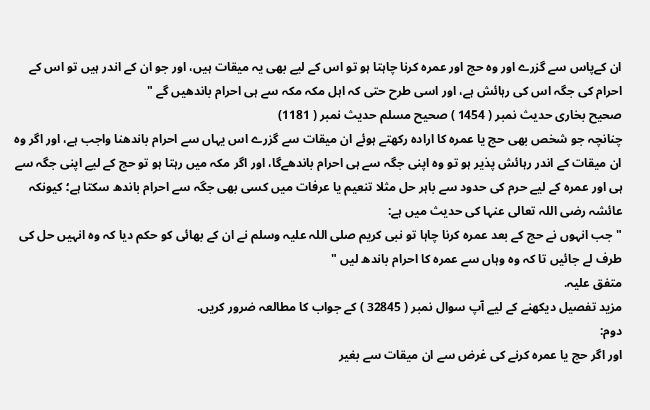ان كےپاس سے گزرے اور وہ حج اور عمرہ كرنا چاہتا ہو تو اس كے ليے بھى يہ ميقات ہيں، اور جو ان كے اندر ہيں تو اس كے احرام كى جگہ اس كى رہائش ہے، اور اسى طرح حتى كہ اہل مكہ مكہ سے ہى احرام باندھيں گے "
صحيح بخارى حديث نمبر ( 1454 ) صحيح مسلم حديث نمبر ( 1181)
چنانچہ جو شخص بھى حج يا عمرہ كا ارادہ ركھتے ہوئے ان ميقات سے گزرے اس يہاں سے احرام باندھنا واجب ہے، اور اگر وہ ان ميقات كے اندر رہائش پذير ہو تو وہ اپنى جگہ سے ہى احرام باندھےگا، اور اگر مكہ ميں رہتا ہو تو حج كے ليے اپنى جگہ سے ہى اور عمرہ كے ليے حرم كى حدود سے باہر حل مثلا تنعيم يا عرفات ميں كسى بھى جگہ سے احرام باندھ سكتا ہے؛ كيونكہ عائشہ رضى اللہ تعالى عنہا كى حديث ميں ہے:
" جب انہوں نے حج كے بعد عمرہ كرنا چاہا تو نبى كريم صلى اللہ عليہ وسلم نے ان كے بھائى كو حكم ديا كہ وہ انہيں حل كى طرف لے جائيں تا كہ وہ وہاں سے عمرہ كا احرام باندھ ليں "
متفق عليہ.
مزيد تفصيل ديكھنے كے ليے آپ سوال نمبر ( 32845 ) كے جواب كا مطالعہ ضرور كريں.
دوم:
اور اگر حج يا عمرہ كرنے كى غرض سے ان ميقات سے بغير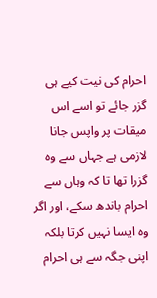احرام كى نيت كيے ہى گزر جائے تو اسے اس ميقات پر واپس جانا لازمى ہے جہاں سے وہ گزرا تھا تا كہ وہاں سے احرام باندھ سكے، اور اگر وہ ايسا نہيں كرتا بلكہ اپنى جگہ سے ہى احرام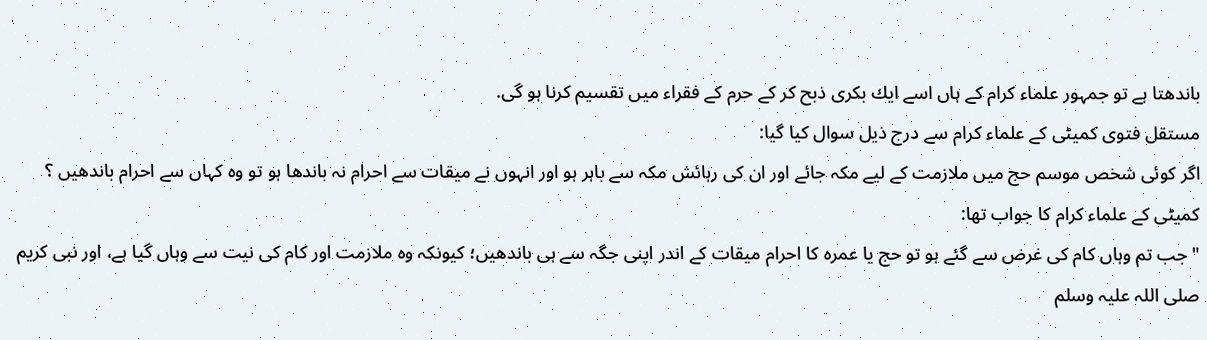باندھتا ہے تو جمہور علماء كرام كے ہاں اسے ايك بكرى ذبح كر كے حرم كے فقراء ميں تقسيم كرنا ہو گى.
مستقل فتوى كميٹى كے علماء كرام سے درج ذيل سوال كيا گيا:
اگر كوئى شخص موسم حج ميں ملازمت كے ليے مكہ جائے اور ان كى رہائش مكہ سے باہر ہو اور انہوں نے ميقات سے احرام نہ باندھا ہو تو وہ كہاں سے احرام باندھيں ؟
كميٹى كے علماء كرام كا جواب تھا:
" جب تم وہاں كام كى غرض سے گئے ہو تو حج يا عمرہ كا احرام ميقات كے اندر اپنى جگہ سے ہى باندھيں؛ كيونكہ وہ ملازمت اور كام كى نيت سے وہاں گيا ہے، اور نبى كريم صلى اللہ عليہ وسلم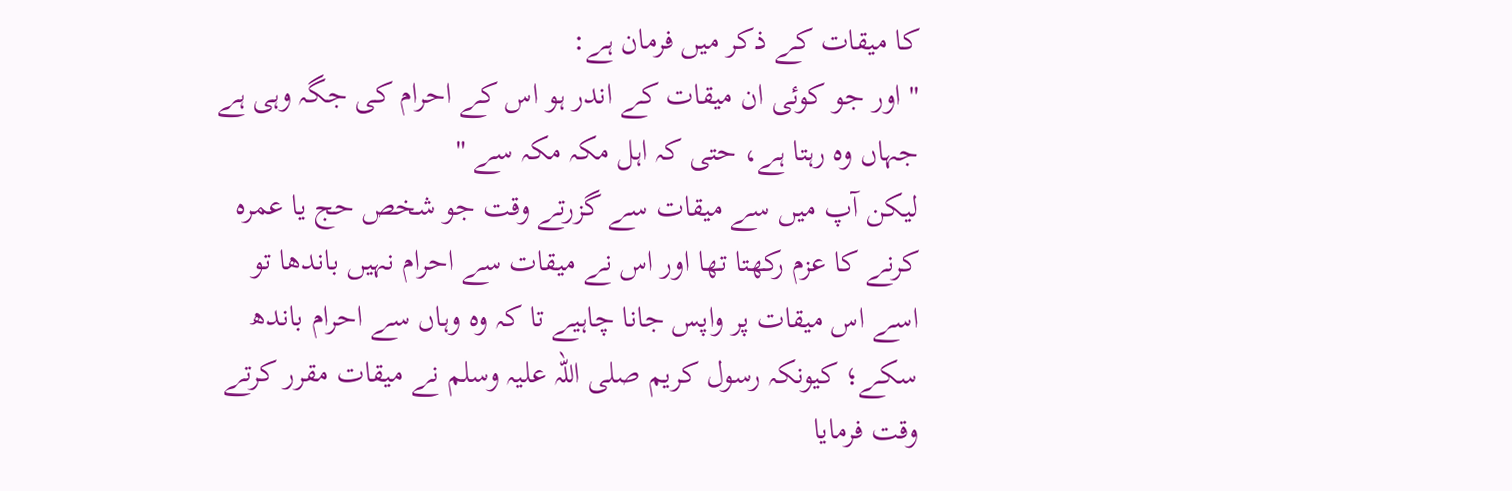كا ميقات كے ذكر ميں فرمان ہے:
" اور جو كوئى ان ميقات كے اندر ہو اس كے احرام كى جگہ وہى ہے جہاں وہ رہتا ہے، حتى كہ اہل مكہ مكہ سے "
ليكن آپ ميں سے ميقات سے گزرتے وقت جو شخص حج يا عمرہ كرنے كا عزم ركھتا تھا اور اس نے ميقات سے احرام نہيں باندھا تو اسے اس ميقات پر واپس جانا چاہيے تا كہ وہ وہاں سے احرام باندھ سكے؛ كيونكہ رسول كريم صلى اللہ عليہ وسلم نے ميقات مقرر كرتے وقت فرمايا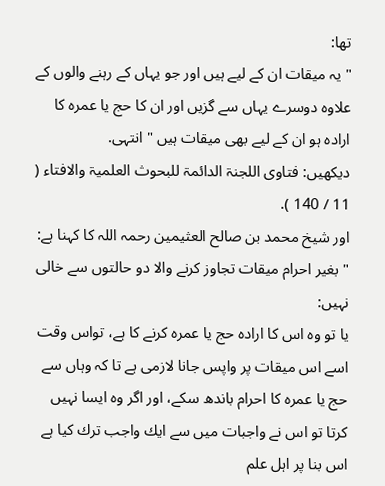تھا:
" يہ ميقات ان كے ليے ہيں اور جو يہاں كے رہنے والوں كے علاوہ دوسرے يہاں سے گزيں اور ان كا حج يا عمرہ كا ارادہ ہو ان كے ليے بھى ميقات ہيں " انتہى.
ديكھيں: فتاوى اللجنۃ الدائمۃ للبحوث العلميۃ والافتاء ( 11 / 140 ).
اور شيخ محمد بن صالح العثيمين رحمہ اللہ كا كہنا ہے:
" بغير احرام ميقات تجاوز كرنے والا دو حالتوں سے خالى نہيں:
يا تو وہ اس كا ارادہ حج يا عمرہ كرنے كا ہے، تواس وقت اسے اس ميقات پر واپس جانا لازمى ہے تا كہ وہاں سے حج يا عمرہ كا احرام باندھ سكے، اور اگر وہ ايسا نہيں كرتا تو اس نے واجبات ميں سے ايك واجب ترك كيا ہے اس بنا پر اہل علم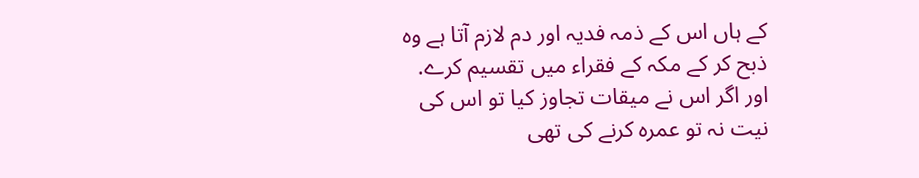كے ہاں اس كے ذمہ فديہ اور دم لازم آتا ہے وہ ذبح كر كے مكہ كے فقراء ميں تقسيم كرے.
اور اگر اس نے ميقات تجاوز كيا تو اس كى نيت نہ تو عمرہ كرنے كى تھى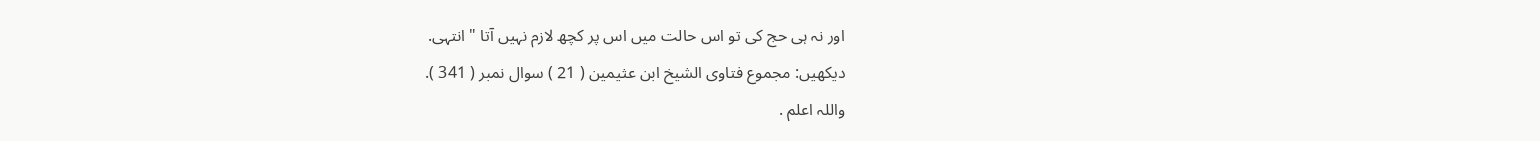اور نہ ہى حج كى تو اس حالت ميں اس پر كچھ لازم نہيں آتا " انتہى.
ديكھيں: مجموع فتاوى الشيخ ابن عثيمين ( 21 ) سوال نمبر ( 341 ).
واللہ اعلم .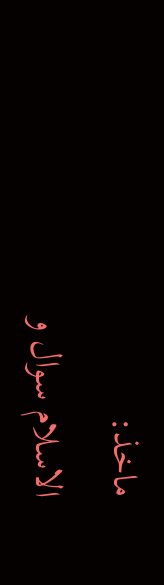ماخذ:
الاسلام سوال و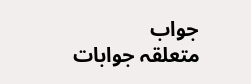جواب
متعلقہ جوابات